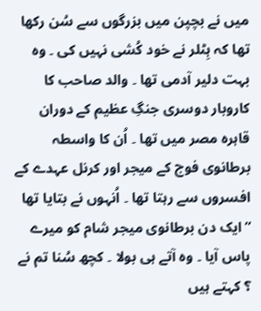میں نے بچپن میں بزرگوں سے سُن رکھا تھا کہ ہِٹلر نے خود کُشی نہیں کی ۔ وہ بہت دلیر آدمی تھا ۔ والد صاحب کا کاروبار دوسری جنگِ عظیم کے دوران قاہرہ مصر میں تھا ۔ اُن کا واسطہ برطانوی فوج کے میجر اور کرنل عہدے کے افسروں سے رہتا تھا ۔ اُنہوں نے بتایا تھا ”ایک دن برطانوی میجر شام کو میرے پاس آیا ۔ وہ آتے ہی بولا ۔ کچھ سُنا تم نے ؟ کہتے ہیں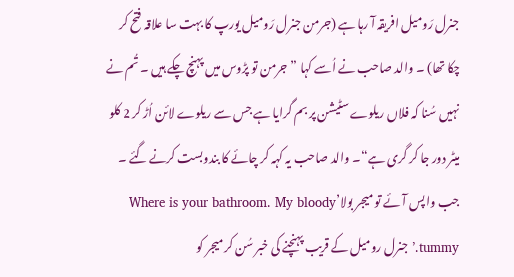جنرل رَومیل افریقہ آ رہا ہے (جرمن جنرل رَومیل یورپ کا بہت سا علاقہ فتح کر چکا تھا) ۔ والد صاحب نے اُسے کہا ”جرمن تو پڑوس میں پہنچ چکے ہیں ۔ تُم نے نہیں سُنا کہ فلاں ریلوے سٹیشن پر بم گرایا ہے جس سے ریلوے لائن اُڑ کر 2 کلو میٹر دور جا کر گری ہے“۔ والد صاحب یہ کہہ کر چائے کا بندوبست کرنے گئے ۔ جب واپس آئے تو میجر بولا’Where is your bathroom. My bloody tummy.’ جنرل رومیل کے قریب پہنچنے کی خبر سُن کر میجر کو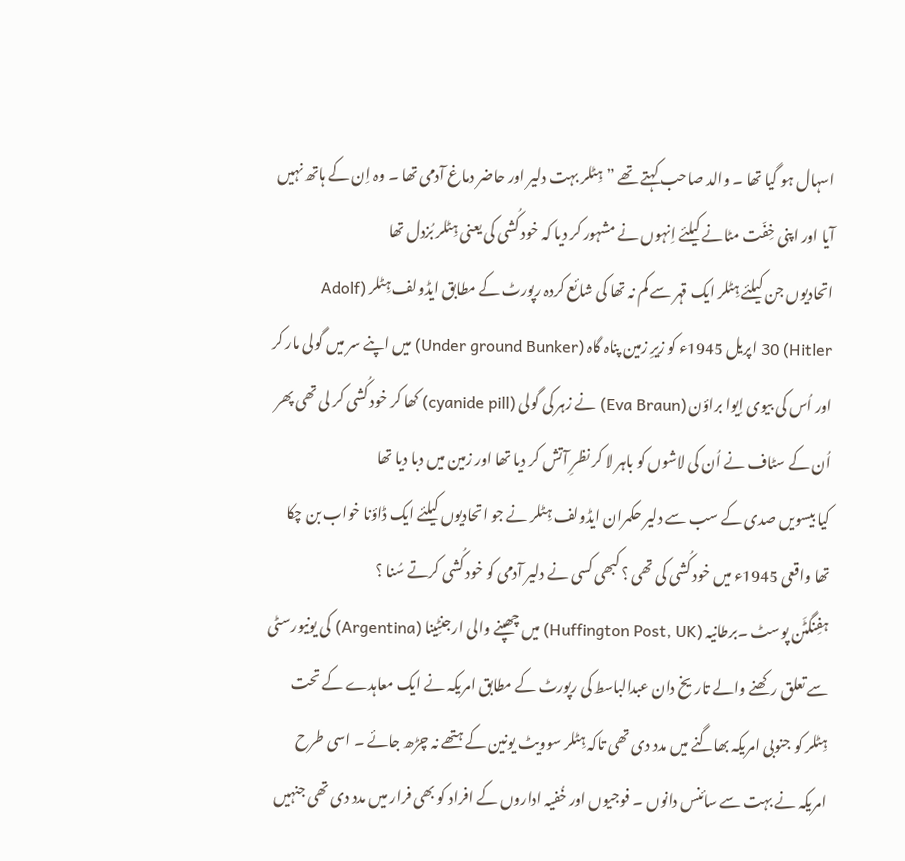اسہال ہو گیا تھا ۔ والد صاحب کہتے تھے ”ہِٹلر بہت دلیر اور حاضر دماغ آدمی تھا ۔ وہ اِن کے ہاتھ نہیں آیا اور اپنی خِفّت مٹانے کیلئے اِنہوں نے مشہور کر دیا کہ خود کُشی کی یعنی ہِٹلر بُزدل تھا
اتحادیوں جن کیلئے ہِٹلر ایک قہر سے کم نہ تھا کی شائع کردہ رپورٹ کے مطابق ایڈولف ہِٹلر (Adolf Hitler) 30 اپریل 1945ء کو زیرِ زمین پناہ گاہ (Under ground Bunker) میں اپنے سر میں گولی مار کر اور اُس کی بیوی اِیوا براؤن (Eva Braun) نے زہر کی گولی (cyanide pill) کھا کر خود کُشی کر لی تھی پھر اُن کے سٹاف نے اُن کی لاشوں کو باہر لا کر نظرِ آتش کر دیا تھا اور زمین میں دبا دیا تھا
کیا بیسویں صدی کے سب سے دلیر حکمران ایڈولف ہِٹلر نے جو اتحادیوں کیلئے ایک ڈاؤنا خواب بن چکا تھا واقعی 1945ء میں خود کُشی کی تھی ؟ کبھی کسی نے دلیر آدمی کو خود کُشی کرتے سُنا ؟
ہفِنگٹَن پوسٹ ۔برطانیہ (Huffington Post, UK) میں چھپنے والی ارجنٹِینا (Argentina) کی یونیورسٹی سے تعلق رکھنے والے تاریخ دان عبدالباسط کی رپورٹ کے مطابق امریکہ نے ایک معاہدے کے تحت ہِٹلر کو جنوبی امریکہ بھاگنے میں مدد دی تھی تاکہ ہِٹلر سوویٹ یونین کے ہتھے نہ چڑھ جائے ۔ اسی طرح امریکہ نے بہت سے سائنس دانوں ۔ فوجیوں اور خُفیہ اداروں کے افراد کو بھی فرار میں مدد دی تھی جنہیں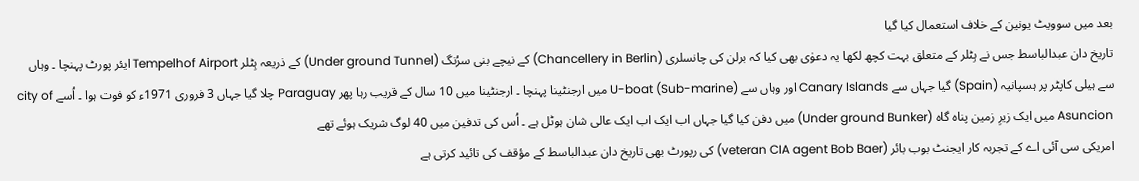بعد میں سوویٹ یونین کے خلاف استعمال کیا گیا
تاریخ دان عبدالباسط جس نے ہِٹلر کے متعلق بہت کچھ لکھا یہ دعوٰی بھی کیا کہ برلن کی چانسلری (Chancellery in Berlin) کے نیچے بنی سرُنگ (Under ground Tunnel) کے ذریعہ ہِٹلر Tempelhof Airport ایئر پورٹ پہنچا ۔ وہاں سے ہیلی کاپٹر پر ہسپانیہ (Spain) گیا جہاں سے Canary Islands اور وہاں سے U-boat (Sub-marine) میں ارجنٹینا پہنچا ۔ ارجنٹینا میں 10 سال کے قریب رہا پھر Paraguay چلا گیا جہاں 3 فروری 1971ء کو فوت ہوا ۔ اُسے city of Asuncion میں ایک زیرِ زمین پناہ گاہ (Under ground Bunker) میں دفن کیا گیا جہاں اب ایک اب ایک عالی شان ہوٹل ہے ۔ اُس کی تدفین میں 40 لوگ شریک ہوئے تھے
امریکی سی آئی اے کے تجربہ کار ایجنٹ بوب بائر (veteran CIA agent Bob Baer) کی رپورٹ بھی تاریخ دان عبدالباسط کے مؤقف کی تائید کرتی ہے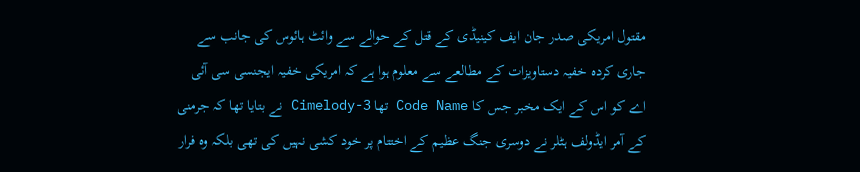مقتول امریکی صدر جان ایف کینیڈی کے قتل کے حوالے سے وائٹ ہائوس کی جانب سے جاری کردہ خفیہ دستاویزات کے مطالعے سے معلوم ہوا ہے کہ امریکی خفیہ ایجنسی سی آئی اے کو اس کے ایک مخبر جس کا Code Name تھا Cimelody-3 نے بتایا تھا کہ جرمنی کے آمر ایڈولف ہٹلر نے دوسری جنگ عظیم کے اختتام پر خود کشی نہیں کی تھی بلکہ وہ فرار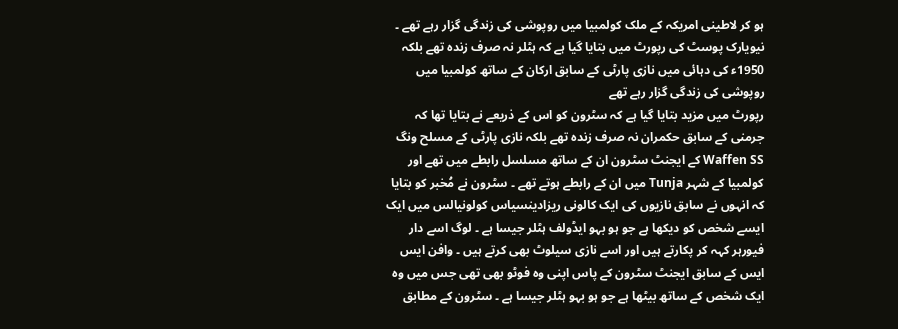ہو کر لاطینی امریکہ کے ملک کولمبیا میں روپوشی کی زندگی گزار رہے تھے ۔ نیویارک پوسٹ کی رپورٹ میں بتایا گیا ہے کہ ہٹلر نہ صرف زندہ تھے بلکہ 1950ء کی دہائی میں نازی پارٹی کے سابق ارکان کے ساتھ کولمبیا میں روپوشی کی زندگی گزار رہے تھے
رپورٹ میں مزید بتایا گیا ہے کہ سٹرون کو اس کے ذریعے نے بتایا تھا کہ جرمنی کے سابق حکمران نہ صرف زندہ تھے بلکہ نازی پارٹی کے مسلح ونگ Waffen SS کے ایجنٹ سٹرون ان کے ساتھ مسلسل رابطے میں تھے اور کولمبیا کے شہر Tunja میں ان کے رابطے ہوتے تھے ۔ سٹرون نے مُخبر کو بتایا کہ انہوں نے سابق نازیوں کی ایک کالونی ریزادینسیاس کولونیالس میں ایک ایسے شخص کو دیکھا ہے جو ہو بہو ایڈولف ہٹلر جیسا ہے ۔ لوگ اسے دار فیورہر کہہ کر پکارتے ہیں اور اسے نازی سیلوٹ بھی کرتے ہیں ۔ وافن ایس ایس کے سابق ایجنٹ سٹرون کے پاس اپنی وہ فوٹو بھی تھی جس میں وہ ایک شخص کے ساتھ بیٹھا ہے جو ہو بہو ہٹلر جیسا ہے ۔ سٹرون کے مطابق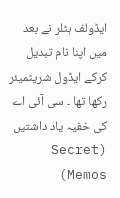ایڈولف ہٹلر نے بعد میں اپنا نام تبدیل کرکے ایڈول شریٹمیئر رکھا تھا ۔ سی آئی اے کی خفیہ یاد داشتیں (Secret Memos)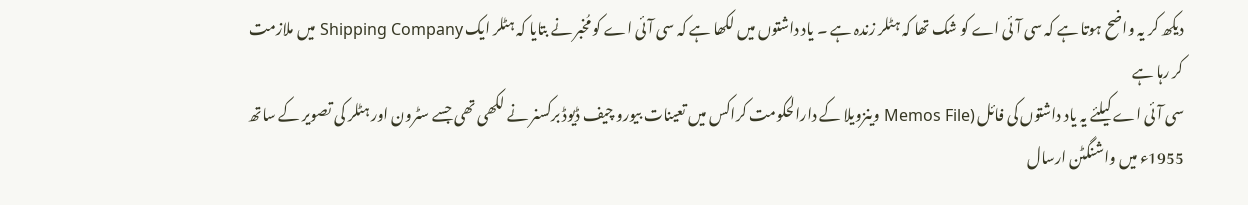دیکھ کر یہ واضح ہوتا ہے کہ سی آئی اے کو شک تھا کہ ہٹلر زندہ ہے ۔ یاد داشتوں میں لکھا ہے کہ سی آئی اے کو مُخبر نے بتایا کہ ہٹلر ایک Shipping Company میں ملازمت کر رہا ہے
سی آئی اے کیلئے یہ یاد داشتوں کی فائل (Memos File وینزویلا کے دارالحکومت کراکس میں تعینات بیورو چیف ڈیوڈ برکسنر نے لکھی تھی جسے سٹرون اور ہٹلر کی تصویر کے ساتھ 1955ء میں واشنگٹن ارسال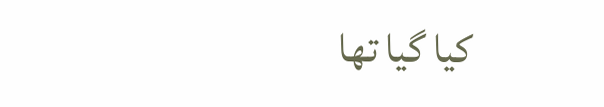کیا گیا تھا